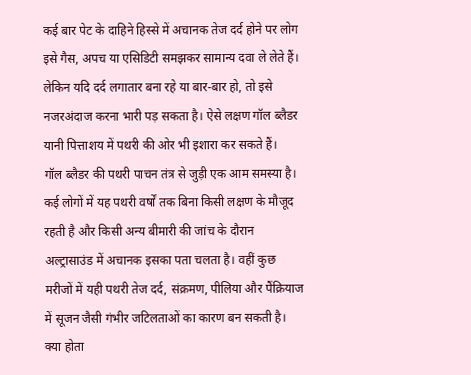कई बार पेट के दाहिने हिस्से में अचानक तेज दर्द होने पर लोग इसे गैस, अपच या एसिडिटी समझकर सामान्य दवा ले लेते हैं। लेकिन यदि दर्द लगातार बना रहे या बार-बार हो, तो इसे नजरअंदाज करना भारी पड़ सकता है। ऐसे लक्षण गॉल ब्लैडर यानी पित्ताशय में पथरी की ओर भी इशारा कर सकते हैं।
गॉल ब्लैडर की पथरी पाचन तंत्र से जुड़ी एक आम समस्या है। कई लोगों में यह पथरी वर्षों तक बिना किसी लक्षण के मौजूद रहती है और किसी अन्य बीमारी की जांच के दौरान अल्ट्रासाउंड में अचानक इसका पता चलता है। वहीं कुछ मरीजों में यही पथरी तेज दर्द, संक्रमण, पीलिया और पैंक्रियाज में सूजन जैसी गंभीर जटिलताओं का कारण बन सकती है।
क्या होता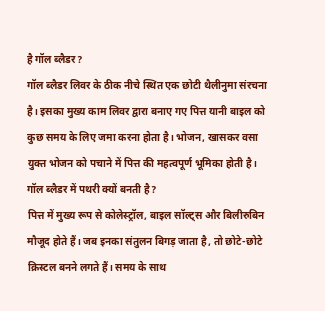है गॉल ब्लैडर?
गॉल ब्लैडर लिवर के ठीक नीचे स्थित एक छोटी थैलीनुमा संरचना है। इसका मुख्य काम लिवर द्वारा बनाए गए पित्त यानी बाइल को कुछ समय के लिए जमा करना होता है। भोजन, खासकर वसा युक्त भोजन को पचाने में पित्त की महत्वपूर्ण भूमिका होती है।
गॉल ब्लैडर में पथरी क्यों बनती है?
पित्त में मुख्य रूप से कोलेस्ट्रॉल, बाइल सॉल्ट्स और बिलीरुबिन मौजूद होते हैं। जब इनका संतुलन बिगड़ जाता है, तो छोटे-छोटे क्रिस्टल बनने लगते हैं। समय के साथ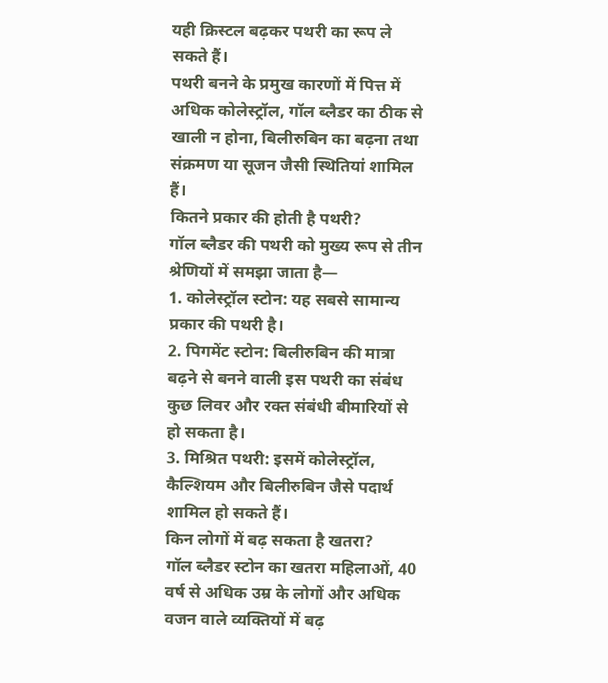यही क्रिस्टल बढ़कर पथरी का रूप ले सकते हैं।
पथरी बनने के प्रमुख कारणों में पित्त में अधिक कोलेस्ट्रॉल, गॉल ब्लैडर का ठीक से खाली न होना, बिलीरुबिन का बढ़ना तथा संक्रमण या सूजन जैसी स्थितियां शामिल हैं।
कितने प्रकार की होती है पथरी?
गॉल ब्लैडर की पथरी को मुख्य रूप से तीन श्रेणियों में समझा जाता है—
1. कोलेस्ट्रॉल स्टोन: यह सबसे सामान्य प्रकार की पथरी है।
2. पिगमेंट स्टोन: बिलीरुबिन की मात्रा बढ़ने से बनने वाली इस पथरी का संबंध कुछ लिवर और रक्त संबंधी बीमारियों से हो सकता है।
3. मिश्रित पथरी: इसमें कोलेस्ट्रॉल, कैल्शियम और बिलीरुबिन जैसे पदार्थ शामिल हो सकते हैं।
किन लोगों में बढ़ सकता है खतरा?
गॉल ब्लैडर स्टोन का खतरा महिलाओं, 40 वर्ष से अधिक उम्र के लोगों और अधिक वजन वाले व्यक्तियों में बढ़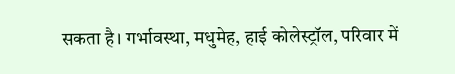सकता है। गर्भावस्था, मधुमेह, हाई कोलेस्ट्रॉल, परिवार में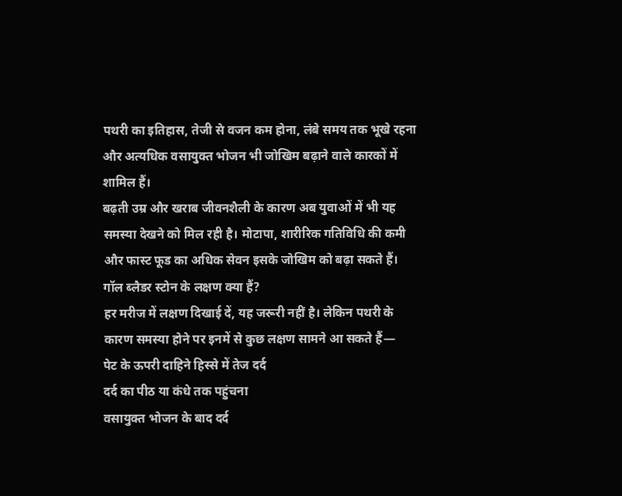पथरी का इतिहास, तेजी से वजन कम होना, लंबे समय तक भूखे रहना और अत्यधिक वसायुक्त भोजन भी जोखिम बढ़ाने वाले कारकों में शामिल हैं।
बढ़ती उम्र और खराब जीवनशैली के कारण अब युवाओं में भी यह समस्या देखने को मिल रही है। मोटापा, शारीरिक गतिविधि की कमी और फास्ट फूड का अधिक सेवन इसके जोखिम को बढ़ा सकते हैं।
गॉल ब्लैडर स्टोन के लक्षण क्या हैं?
हर मरीज में लक्षण दिखाई दें, यह जरूरी नहीं है। लेकिन पथरी के कारण समस्या होने पर इनमें से कुछ लक्षण सामने आ सकते हैं—
पेट के ऊपरी दाहिने हिस्से में तेज दर्द
दर्द का पीठ या कंधे तक पहुंचना
वसायुक्त भोजन के बाद दर्द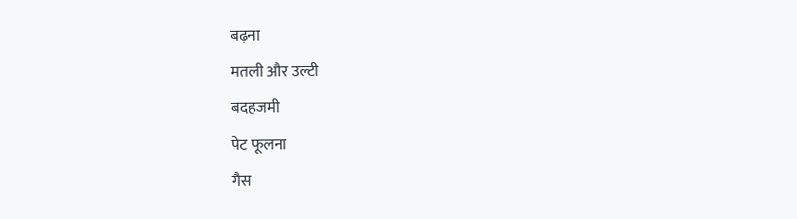बढ़ना
मतली और उल्टी
बदहजमी
पेट फूलना
गैस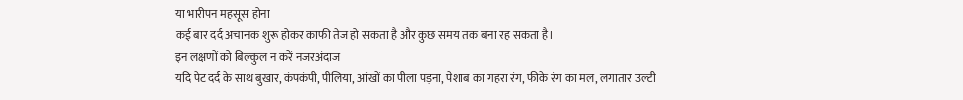या भारीपन महसूस होना
कई बार दर्द अचानक शुरू होकर काफी तेज हो सकता है और कुछ समय तक बना रह सकता है।
इन लक्षणों को बिल्कुल न करें नजरअंदाज
यदि पेट दर्द के साथ बुखार, कंपकंपी, पीलिया, आंखों का पीला पड़ना, पेशाब का गहरा रंग, फीके रंग का मल, लगातार उल्टी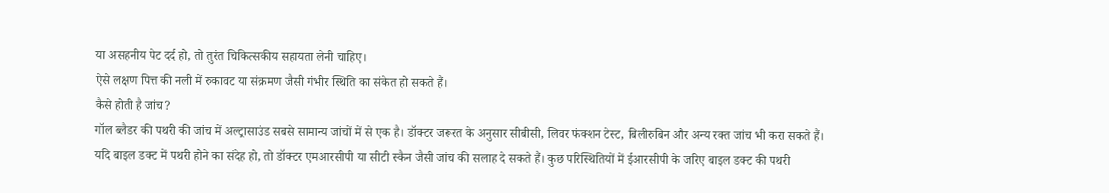या असहनीय पेट दर्द हो, तो तुरंत चिकित्सकीय सहायता लेनी चाहिए।
ऐसे लक्षण पित्त की नली में रुकावट या संक्रमण जैसी गंभीर स्थिति का संकेत हो सकते हैं।
कैसे होती है जांच?
गॉल ब्लैडर की पथरी की जांच में अल्ट्रासाउंड सबसे सामान्य जांचों में से एक है। डॉक्टर जरूरत के अनुसार सीबीसी, लिवर फंक्शन टेस्ट, बिलीरुबिन और अन्य रक्त जांच भी करा सकते हैं।
यदि बाइल डक्ट में पथरी होने का संदेह हो, तो डॉक्टर एमआरसीपी या सीटी स्कैन जैसी जांच की सलाह दे सकते हैं। कुछ परिस्थितियों में ईआरसीपी के जरिए बाइल डक्ट की पथरी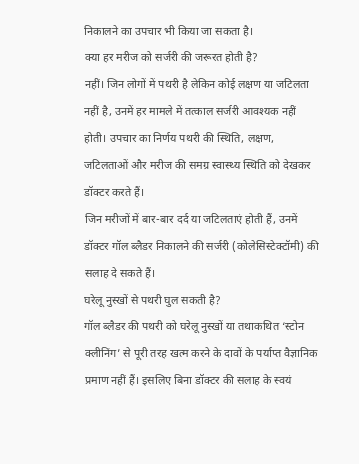निकालने का उपचार भी किया जा सकता है।
क्या हर मरीज को सर्जरी की जरूरत होती है?
नहीं। जिन लोगों में पथरी है लेकिन कोई लक्षण या जटिलता नहीं है, उनमें हर मामले में तत्काल सर्जरी आवश्यक नहीं होती। उपचार का निर्णय पथरी की स्थिति, लक्षण, जटिलताओं और मरीज की समग्र स्वास्थ्य स्थिति को देखकर डॉक्टर करते हैं।
जिन मरीजों में बार-बार दर्द या जटिलताएं होती हैं, उनमें डॉक्टर गॉल ब्लैडर निकालने की सर्जरी (कोलेसिस्टेक्टॉमी) की सलाह दे सकते हैं।
घरेलू नुस्खों से पथरी घुल सकती है?
गॉल ब्लैडर की पथरी को घरेलू नुस्खों या तथाकथित ‘स्टोन क्लीनिंग’ से पूरी तरह खत्म करने के दावों के पर्याप्त वैज्ञानिक प्रमाण नहीं हैं। इसलिए बिना डॉक्टर की सलाह के स्वयं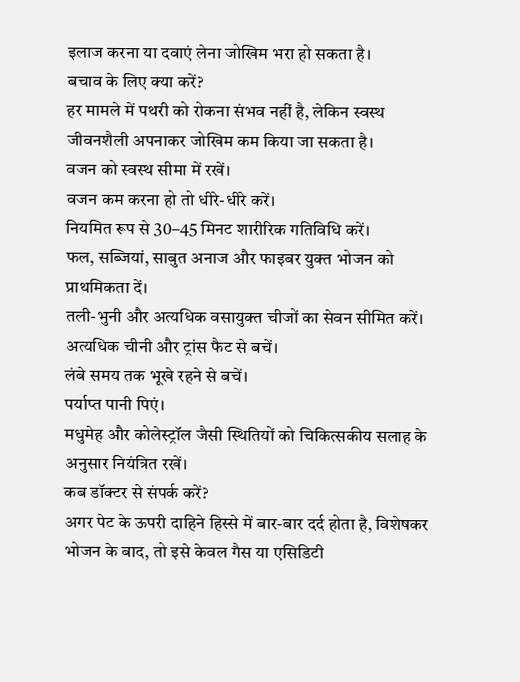इलाज करना या दवाएं लेना जोखिम भरा हो सकता है।
बचाव के लिए क्या करें?
हर मामले में पथरी को रोकना संभव नहीं है, लेकिन स्वस्थ जीवनशैली अपनाकर जोखिम कम किया जा सकता है।
वजन को स्वस्थ सीमा में रखें।
वजन कम करना हो तो धीरे-धीरे करें।
नियमित रूप से 30–45 मिनट शारीरिक गतिविधि करें।
फल, सब्जियां, साबुत अनाज और फाइबर युक्त भोजन को प्राथमिकता दें।
तली-भुनी और अत्यधिक वसायुक्त चीजों का सेवन सीमित करें।
अत्यधिक चीनी और ट्रांस फैट से बचें।
लंबे समय तक भूखे रहने से बचें।
पर्याप्त पानी पिएं।
मधुमेह और कोलेस्ट्रॉल जैसी स्थितियों को चिकित्सकीय सलाह के अनुसार नियंत्रित रखें।
कब डॉक्टर से संपर्क करें?
अगर पेट के ऊपरी दाहिने हिस्से में बार-बार दर्द होता है, विशेषकर भोजन के बाद, तो इसे केवल गैस या एसिडिटी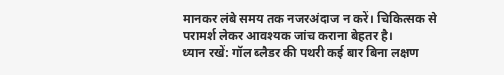मानकर लंबे समय तक नजरअंदाज न करें। चिकित्सक से परामर्श लेकर आवश्यक जांच कराना बेहतर है।
ध्यान रखें: गॉल ब्लैडर की पथरी कई बार बिना लक्षण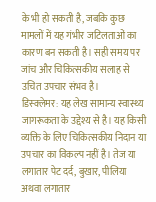के भी हो सकती है, जबकि कुछ मामलों में यह गंभीर जटिलताओं का कारण बन सकती है। सही समय पर जांच और चिकित्सकीय सलाह से उचित उपचार संभव है।
डिस्क्लेमर: यह लेख सामान्य स्वास्थ्य जागरूकता के उद्देश्य से है। यह किसी व्यक्ति के लिए चिकित्सकीय निदान या उपचार का विकल्प नहीं है। तेज या लगातार पेट दर्द, बुखार, पीलिया अथवा लगातार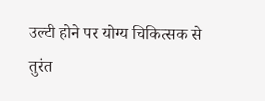उल्टी होने पर योग्य चिकित्सक से तुरंत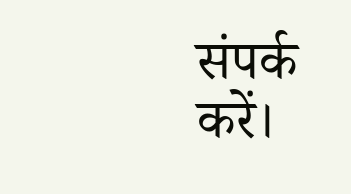संपर्क करें।